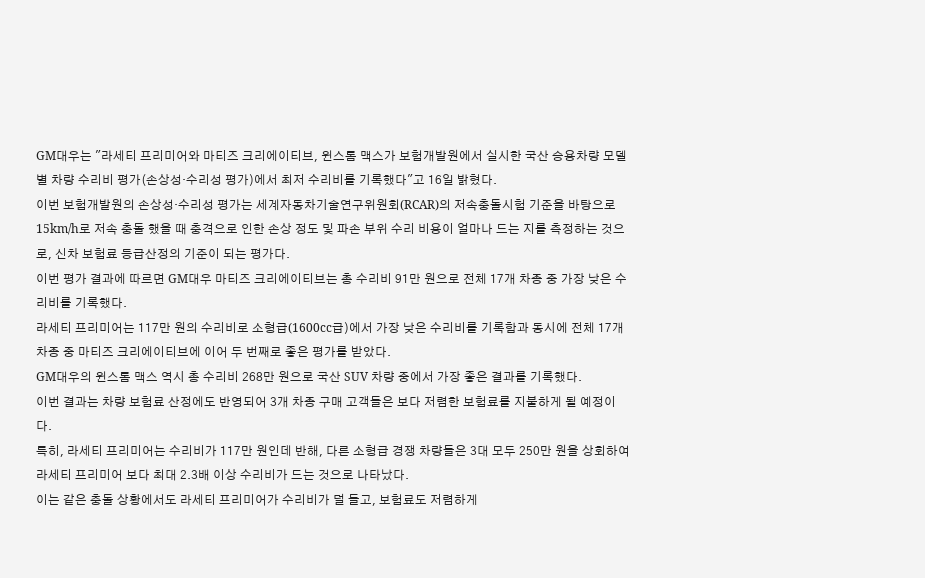GM대우는 "라세티 프리미어와 마티즈 크리에이티브, 윈스톰 맥스가 보험개발원에서 실시한 국산 승용차량 모델별 차량 수리비 평가(손상성·수리성 평가)에서 최저 수리비를 기록했다"고 16일 밝혔다.
이번 보험개발원의 손상성·수리성 평가는 세계자동차기술연구위원회(RCAR)의 저속충돌시험 기준을 바탕으로 15km/h로 저속 충돌 했을 때 충격으로 인한 손상 정도 및 파손 부위 수리 비용이 얼마나 드는 지를 측정하는 것으로, 신차 보험료 등급산정의 기준이 되는 평가다.
이번 평가 결과에 따르면 GM대우 마티즈 크리에이티브는 총 수리비 91만 원으로 전체 17개 차종 중 가장 낮은 수리비를 기록했다.
라세티 프리미어는 117만 원의 수리비로 소형급(1600cc급)에서 가장 낮은 수리비를 기록함과 동시에 전체 17개 차종 중 마티즈 크리에이티브에 이어 두 번째로 좋은 평가를 받았다.
GM대우의 윈스톰 맥스 역시 총 수리비 268만 원으로 국산 SUV 차량 중에서 가장 좋은 결과를 기록했다.
이번 결과는 차량 보험료 산정에도 반영되어 3개 차종 구매 고객들은 보다 저렴한 보험료를 지불하게 될 예정이다.
특히, 라세티 프리미어는 수리비가 117만 원인데 반해, 다른 소형급 경쟁 차량들은 3대 모두 250만 원을 상회하여 라세티 프리미어 보다 최대 2.3배 이상 수리비가 드는 것으로 나타났다.
이는 같은 충돌 상황에서도 라세티 프리미어가 수리비가 덜 들고, 보험료도 저렴하게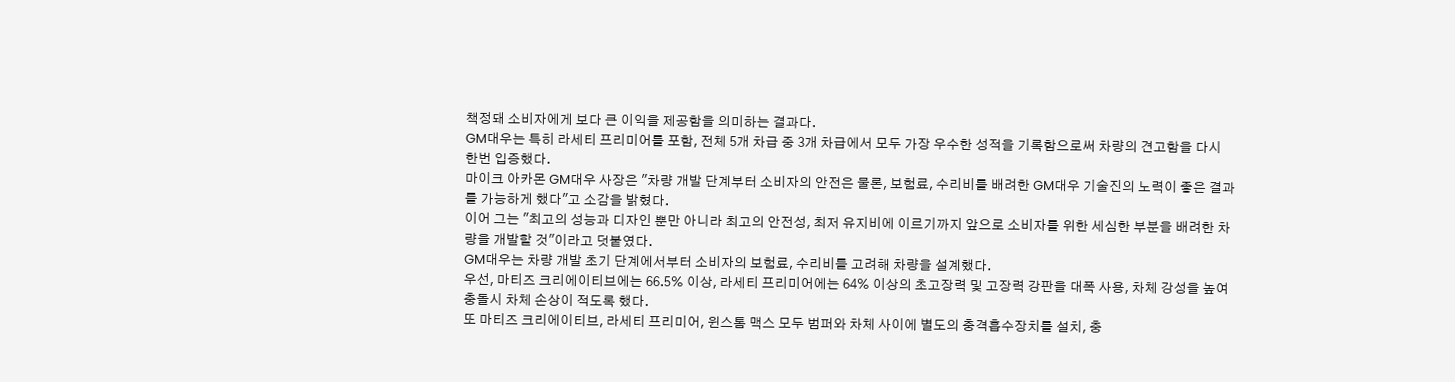책정돼 소비자에게 보다 큰 이익을 제공함을 의미하는 결과다.
GM대우는 특히 라세티 프리미어를 포함, 전체 5개 차급 중 3개 차급에서 모두 가장 우수한 성적을 기록함으로써 차량의 견고함을 다시 한번 입증했다.
마이크 아카몬 GM대우 사장은 "차량 개발 단계부터 소비자의 안전은 물론, 보험료, 수리비를 배려한 GM대우 기술진의 노력이 좋은 결과를 가능하게 했다"고 소감을 밝혔다.
이어 그는 "최고의 성능과 디자인 뿐만 아니라 최고의 안전성, 최저 유지비에 이르기까지 앞으로 소비자를 위한 세심한 부분을 배려한 차량을 개발할 것"이라고 덧붙였다.
GM대우는 차량 개발 초기 단계에서부터 소비자의 보험료, 수리비를 고려해 차량을 설계했다.
우선, 마티즈 크리에이티브에는 66.5% 이상, 라세티 프리미어에는 64% 이상의 초고장력 및 고장력 강판을 대폭 사용, 차체 강성을 높여 충돌시 차체 손상이 적도록 했다.
또 마티즈 크리에이티브, 라세티 프리미어, 윈스톰 맥스 모두 범퍼와 차체 사이에 별도의 충격흡수장치를 설치, 충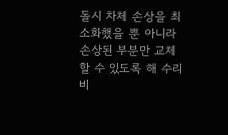돌시 차체 손상을 최소화했을 뿐 아니라 손상된 부분만 교체할 수 있도록 해 수리비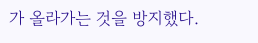가 올라가는 것을 방지했다.